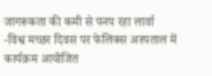जागरूकता की कमी से पनप रहा लार्वा
-विश्व मच्छर दिवस पर फेलिक्स अस्पताल में कार्यक्रम आयोजित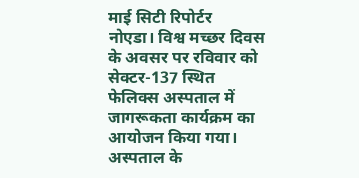माई सिटी रिपोर्टर
नोएडा। विश्व मच्छर दिवस के अवसर पर रविवार को सेक्टर-137 स्थित फेलिक्स अस्पताल में जागरूकता कार्यक्रम का आयोजन किया गया। अस्पताल के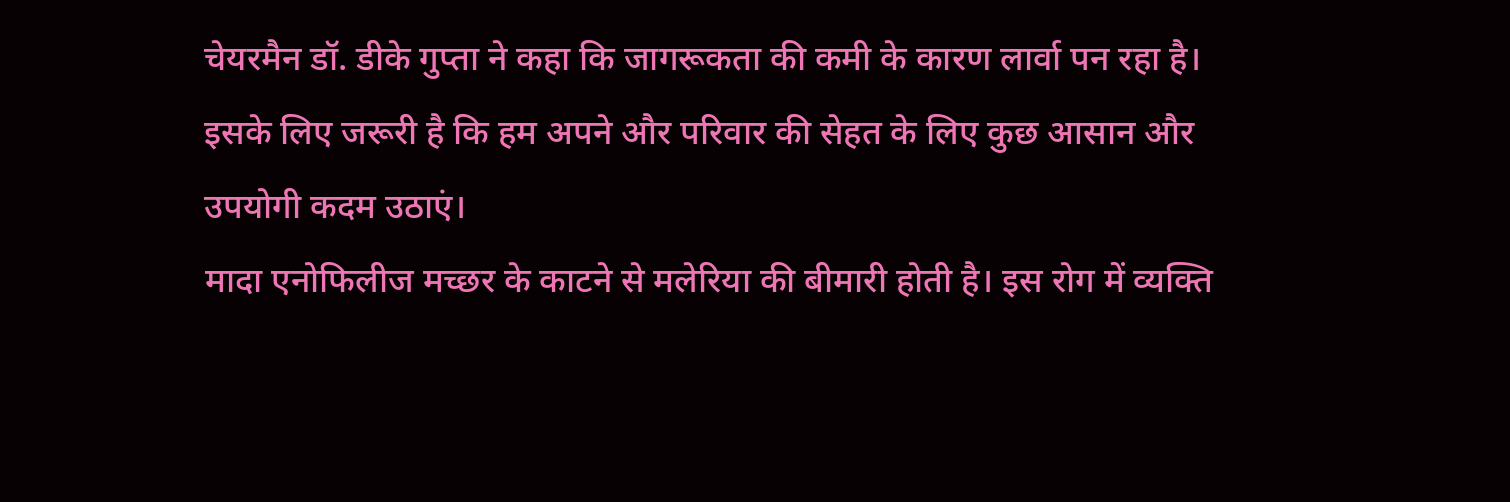चेयरमैन डॉ. डीके गुप्ता ने कहा कि जागरूकता की कमी के कारण लार्वा पन रहा है। इसके लिए जरूरी है कि हम अपने और परिवार की सेहत के लिए कुछ आसान और उपयोगी कदम उठाएं।
मादा एनोफिलीज मच्छर के काटने से मलेरिया की बीमारी होती है। इस रोग में व्यक्ति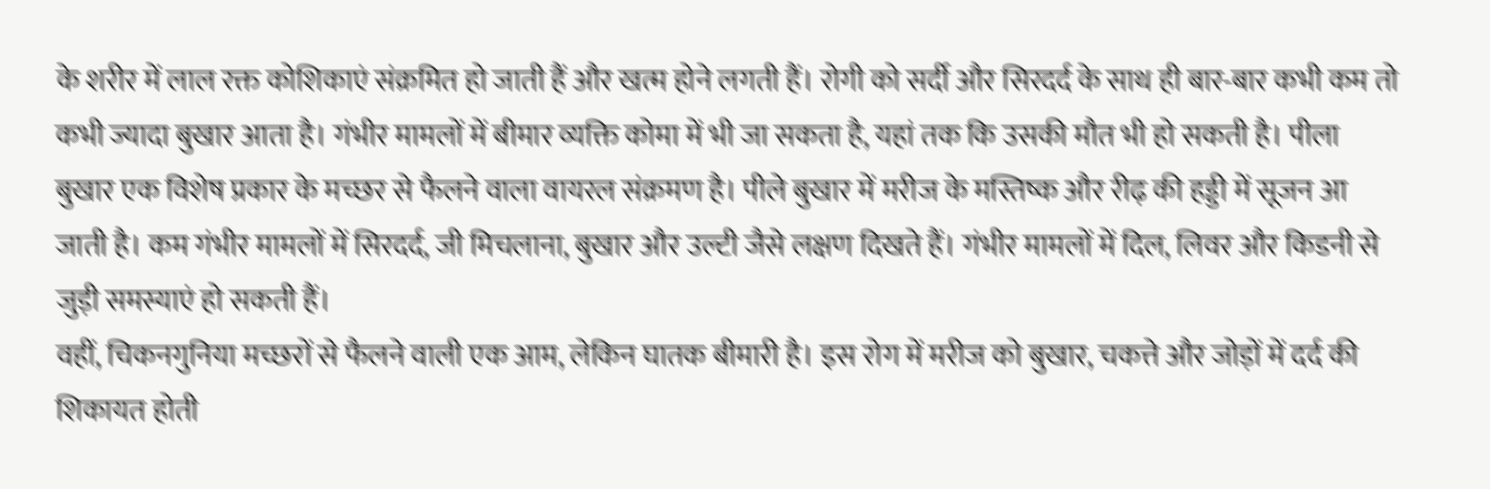के शरीर में लाल रक्त कोशिकाएं संक्रमित हो जाती हैं और खत्म होने लगती हैं। रोगी को सर्दी और सिरदर्द के साथ ही बार-बार कभी कम तो कभी ज्यादा बुखार आता है। गंभीर मामलों में बीमार व्यक्ति कोमा में भी जा सकता है, यहां तक कि उसकी मौत भी हो सकती है। पीला बुखार एक विशेष प्रकार के मच्छर से फैलने वाला वायरल संक्रमण है। पीले बुखार में मरीज के मस्तिष्क और रीढ़ की हड्डी में सूजन आ जाती है। कम गंभीर मामलों में सिरदर्द, जी मिचलाना, बुखार और उल्टी जैसे लक्षण दिखते हैं। गंभीर मामलों में दिल, लिवर और किडनी से जुड़ी समस्याएं हो सकती हैं।
वहीं, चिकनगुनिया मच्छरों से फैलने वाली एक आम, लेकिन घातक बीमारी है। इस रोग में मरीज को बुखार, चकत्ते और जोड़ों में दर्द की शिकायत होती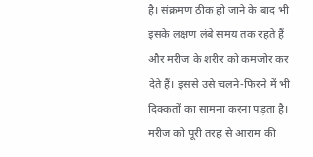है। संक्रमण ठीक हो जाने के बाद भी इसके लक्षण लंबे समय तक रहते हैं और मरीज के शरीर को कमजोर कर देते हैं। इससे उसे चलने-फिरने में भी दिक्कतों का सामना करना पड़ता है। मरीज को पूरी तरह से आराम की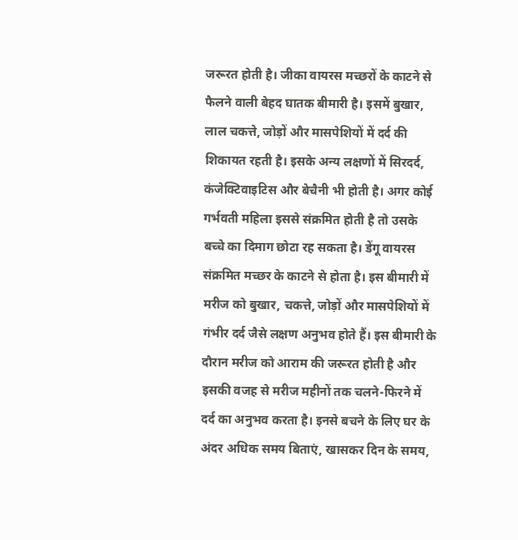जरूरत होती है। जीका वायरस मच्छरों के काटने से फैलने वाली बेहद घातक बीमारी है। इसमें बुखार, लाल चकत्ते, जोड़ों और मासपेशियों में दर्द की शिकायत रहती है। इसके अन्य लक्षणों में सिरदर्द, कंजेक्टिवाइटिस और बेचैनी भी होती है। अगर कोई गर्भवती महिला इससे संक्रमित होती है तो उसके बच्चे का दिमाग छोटा रह सकता है। डेंगू वायरस संक्रमित मच्छर के काटने से होता है। इस बीमारी में मरीज को बुखार, चकत्ते, जोड़ों और मासपेशियों में गंभीर दर्द जैसे लक्षण अनुभव होते हैं। इस बीमारी के दौरान मरीज को आराम की जरूरत होती है और इसकी वजह से मरीज महीनों तक चलने-फिरने में दर्द का अनुभव करता है। इनसे बचने के लिए घर के अंदर अधिक समय बिताएं, खासकर दिन के समय,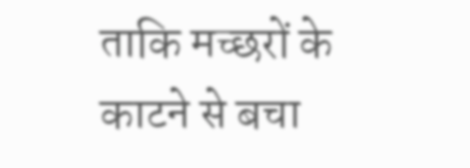ताकि मच्छरों के काटने से बचा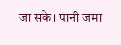जा सके। पानी जमा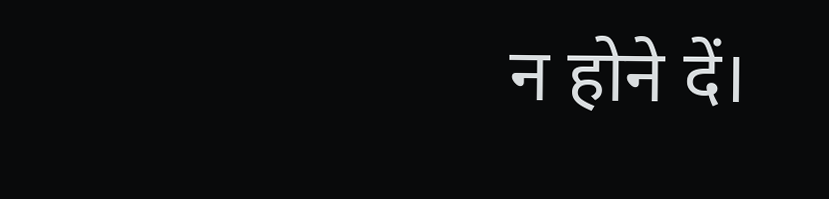न होने दें।